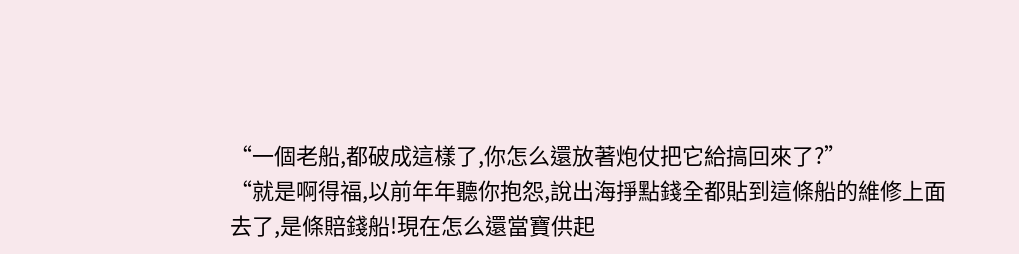“一個老船,都破成這樣了,你怎么還放著炮仗把它給搞回來了?”
“就是啊得福,以前年年聽你抱怨,說出海掙點錢全都貼到這條船的維修上面去了,是條賠錢船!現在怎么還當寶供起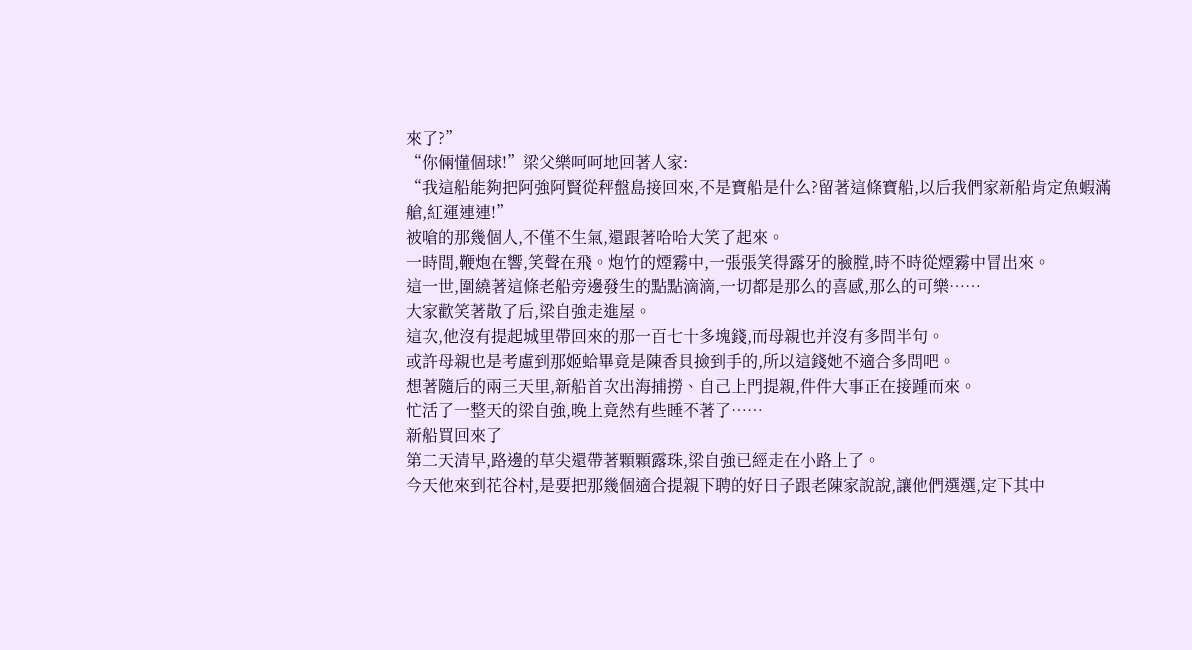來了?”
“你倆懂個球!”梁父樂呵呵地回著人家:
“我這船能夠把阿強阿賢從秤盤島接回來,不是寶船是什么?留著這條寶船,以后我們家新船肯定魚蝦滿艙,紅運連連!”
被嗆的那幾個人,不僅不生氣,還跟著哈哈大笑了起來。
一時間,鞭炮在響,笑聲在飛。炮竹的煙霧中,一張張笑得露牙的臉膛,時不時從煙霧中冒出來。
這一世,圍繞著這條老船旁邊發生的點點滴滴,一切都是那么的喜感,那么的可樂……
大家歡笑著散了后,梁自強走進屋。
這次,他沒有提起城里帶回來的那一百七十多塊錢,而母親也并沒有多問半句。
或許母親也是考慮到那姬蛤畢竟是陳香貝撿到手的,所以這錢她不適合多問吧。
想著隨后的兩三天里,新船首次出海捕撈、自己上門提親,件件大事正在接踵而來。
忙活了一整天的梁自強,晚上竟然有些睡不著了……
新船買回來了
第二天清早,路邊的草尖還帶著顆顆露珠,梁自強已經走在小路上了。
今天他來到花谷村,是要把那幾個適合提親下聘的好日子跟老陳家說說,讓他們選選,定下其中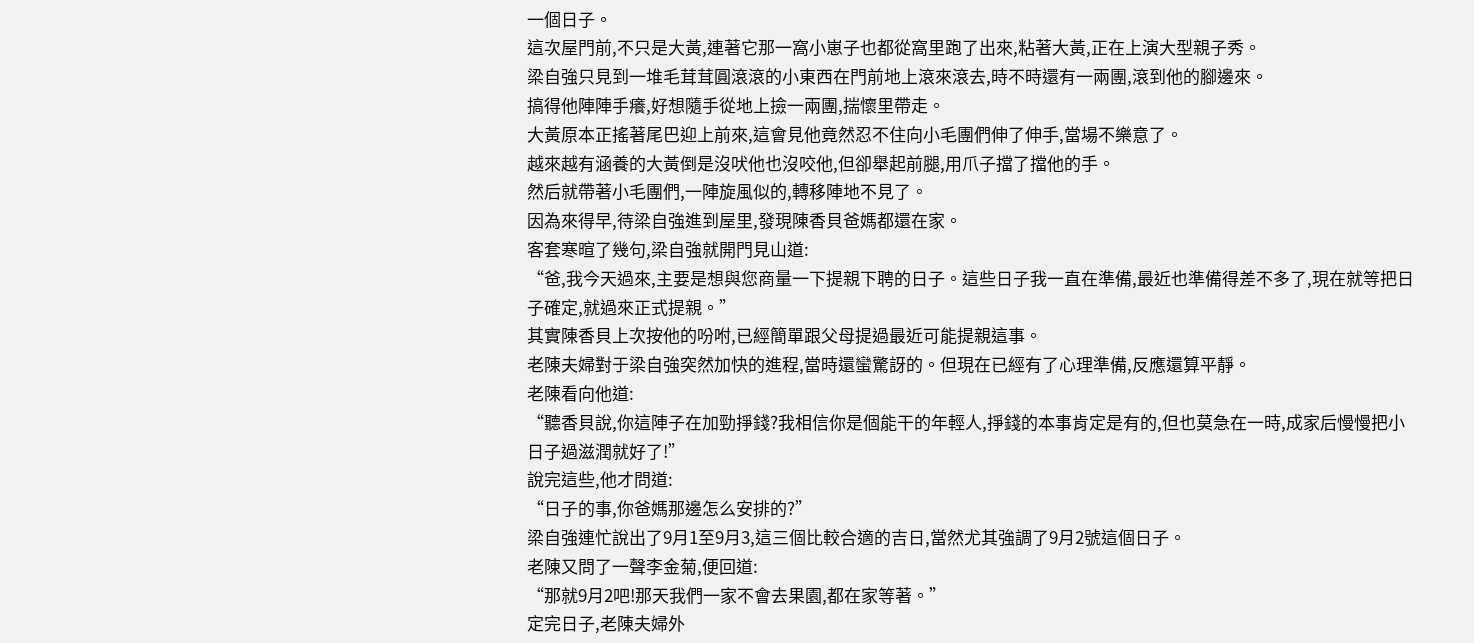一個日子。
這次屋門前,不只是大黃,連著它那一窩小崽子也都從窩里跑了出來,粘著大黃,正在上演大型親子秀。
梁自強只見到一堆毛茸茸圓滾滾的小東西在門前地上滾來滾去,時不時還有一兩團,滾到他的腳邊來。
搞得他陣陣手癢,好想隨手從地上撿一兩團,揣懷里帶走。
大黃原本正搖著尾巴迎上前來,這會見他竟然忍不住向小毛團們伸了伸手,當場不樂意了。
越來越有涵養的大黃倒是沒吠他也沒咬他,但卻舉起前腿,用爪子擋了擋他的手。
然后就帶著小毛團們,一陣旋風似的,轉移陣地不見了。
因為來得早,待梁自強進到屋里,發現陳香貝爸媽都還在家。
客套寒暄了幾句,梁自強就開門見山道:
“爸,我今天過來,主要是想與您商量一下提親下聘的日子。這些日子我一直在準備,最近也準備得差不多了,現在就等把日子確定,就過來正式提親。”
其實陳香貝上次按他的吩咐,已經簡單跟父母提過最近可能提親這事。
老陳夫婦對于梁自強突然加快的進程,當時還蠻驚訝的。但現在已經有了心理準備,反應還算平靜。
老陳看向他道:
“聽香貝說,你這陣子在加勁掙錢?我相信你是個能干的年輕人,掙錢的本事肯定是有的,但也莫急在一時,成家后慢慢把小日子過滋潤就好了!”
說完這些,他才問道:
“日子的事,你爸媽那邊怎么安排的?”
梁自強連忙說出了9月1至9月3,這三個比較合適的吉日,當然尤其強調了9月2號這個日子。
老陳又問了一聲李金菊,便回道:
“那就9月2吧!那天我們一家不會去果園,都在家等著。”
定完日子,老陳夫婦外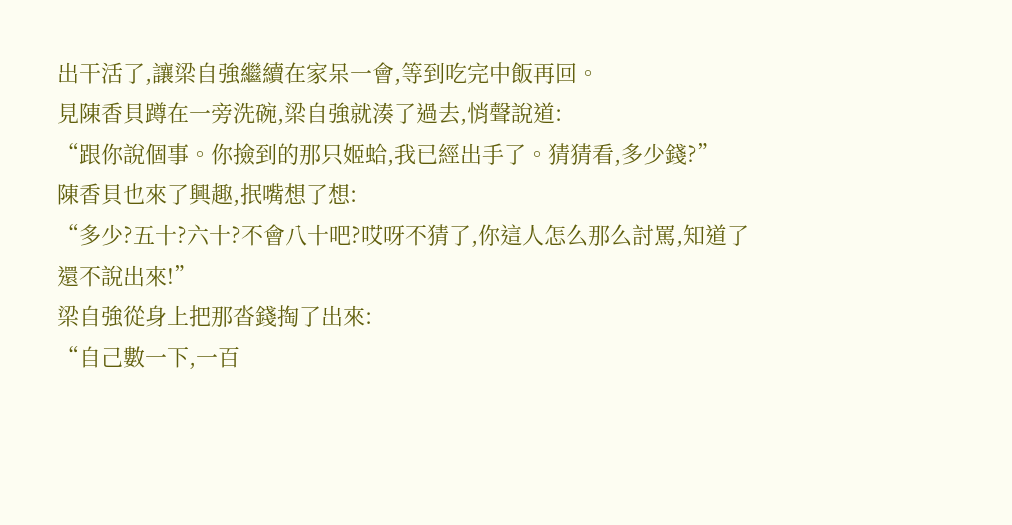出干活了,讓梁自強繼續在家呆一會,等到吃完中飯再回。
見陳香貝蹲在一旁洗碗,梁自強就湊了過去,悄聲說道:
“跟你說個事。你撿到的那只姬蛤,我已經出手了。猜猜看,多少錢?”
陳香貝也來了興趣,抿嘴想了想:
“多少?五十?六十?不會八十吧?哎呀不猜了,你這人怎么那么討罵,知道了還不說出來!”
梁自強從身上把那沓錢掏了出來:
“自己數一下,一百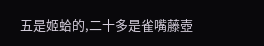五是姬蛤的,二十多是雀嘴藤壺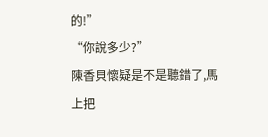的!”
“你說多少?”
陳香貝懷疑是不是聽錯了,馬上把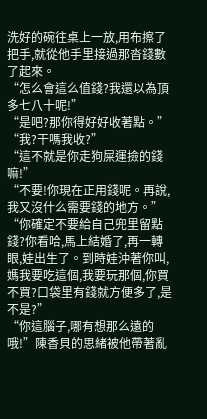洗好的碗往桌上一放,用布擦了把手,就從他手里接過那沓錢數了起來。
“怎么會這么值錢?我還以為頂多七八十呢!”
“是吧?那你得好好收著點。”
“我?干嗎我收?”
“這不就是你走狗屎運撿的錢嘛!”
“不要!你現在正用錢呢。再說,我又沒什么需要錢的地方。”
“你確定不要給自己兜里留點錢?你看哈,馬上結婚了,再一轉眼,娃出生了。到時娃沖著你叫,媽我要吃這個,我要玩那個,你買不買?口袋里有錢就方便多了,是不是?”
“你這腦子,哪有想那么遠的哦!”陳香貝的思緒被他帶著亂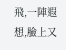飛,一陣遐想,臉上又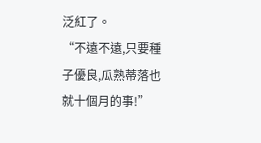泛紅了。
“不遠不遠,只要種子優良,瓜熟蒂落也就十個月的事!”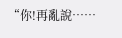“你!再亂說……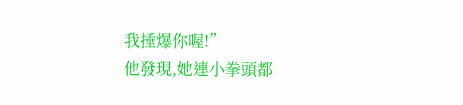我捶爆你喔!”
他發現,她連小拳頭都